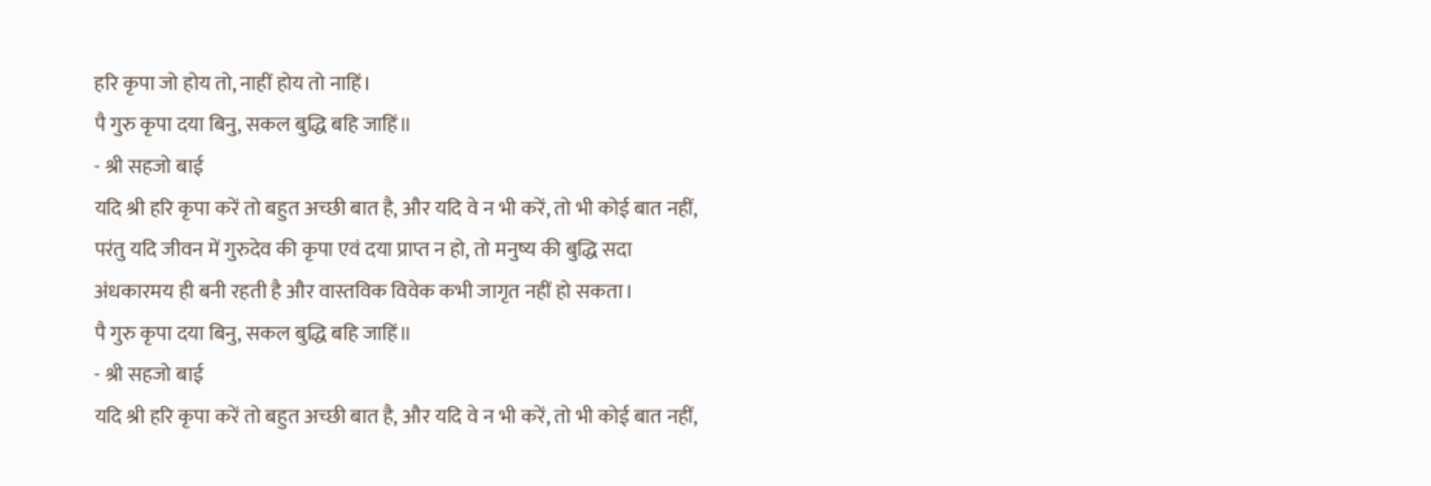हरि कृपा जो होय तो, नाहीं होय तो नाहिं।
पै गुरु कृपा दया बिनु, सकल बुद्धि बहि जाहिं॥
- श्री सहजो बाई
यदि श्री हरि कृपा करें तो बहुत अच्छी बात है, और यदि वे न भी करें, तो भी कोई बात नहीं, परंतु यदि जीवन में गुरुदेव की कृपा एवं दया प्राप्त न हो, तो मनुष्य की बुद्धि सदा अंधकारमय ही बनी रहती है और वास्तविक विवेक कभी जागृत नहीं हो सकता।
पै गुरु कृपा दया बिनु, सकल बुद्धि बहि जाहिं॥
- श्री सहजो बाई
यदि श्री हरि कृपा करें तो बहुत अच्छी बात है, और यदि वे न भी करें, तो भी कोई बात नहीं,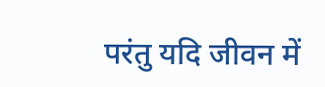परंतु यदि जीवन में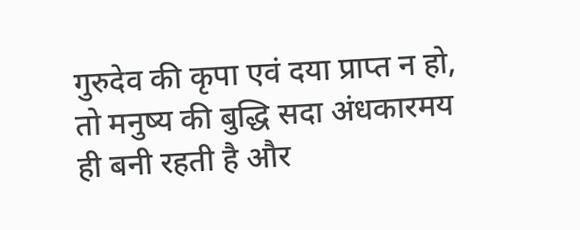गुरुदेव की कृपा एवं दया प्राप्त न हो, तो मनुष्य की बुद्धि सदा अंधकारमय ही बनी रहती है और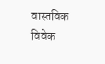वास्तविक विवेक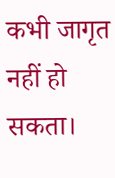कभी जागृत नहीं हो सकता।